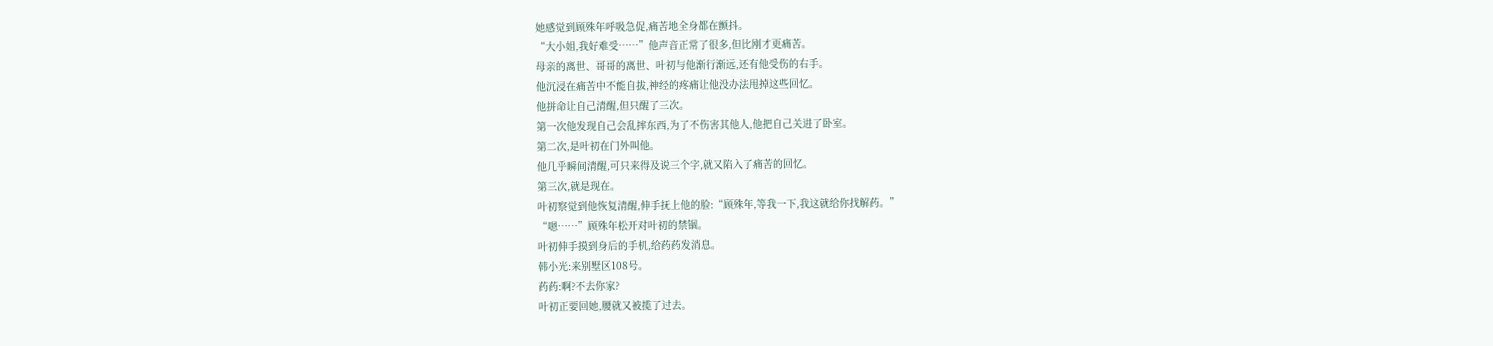她感觉到顾殊年呼吸急促,痛苦地全身都在颤抖。
“大小姐,我好难受……”他声音正常了很多,但比刚才更痛苦。
母亲的离世、哥哥的离世、叶初与他渐行渐远,还有他受伤的右手。
他沉浸在痛苦中不能自拔,神经的疼痛让他没办法甩掉这些回忆。
他拼命让自己清醒,但只醒了三次。
第一次他发现自己会乱摔东西,为了不伤害其他人,他把自己关进了卧室。
第二次,是叶初在门外叫他。
他几乎瞬间清醒,可只来得及说三个字,就又陷入了痛苦的回忆。
第三次,就是现在。
叶初察觉到他恢复清醒,伸手抚上他的脸:“顾殊年,等我一下,我这就给你找解药。”
“嗯……”顾殊年松开对叶初的禁锢。
叶初伸手摸到身后的手机,给药药发消息。
韩小光:来别墅区108号。
药药:啊?不去你家?
叶初正要回她,腰就又被揽了过去。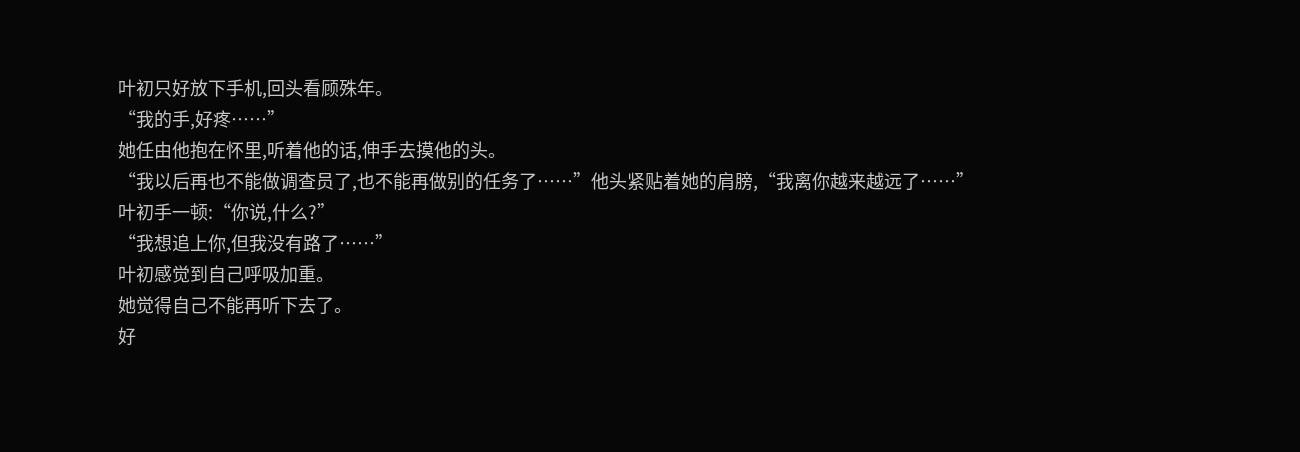叶初只好放下手机,回头看顾殊年。
“我的手,好疼……”
她任由他抱在怀里,听着他的话,伸手去摸他的头。
“我以后再也不能做调查员了,也不能再做别的任务了……”他头紧贴着她的肩膀,“我离你越来越远了……”
叶初手一顿:“你说,什么?”
“我想追上你,但我没有路了……”
叶初感觉到自己呼吸加重。
她觉得自己不能再听下去了。
好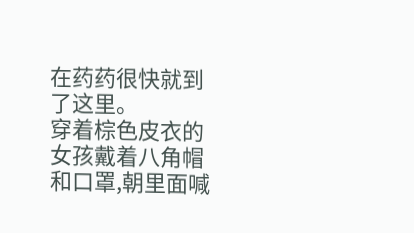在药药很快就到了这里。
穿着棕色皮衣的女孩戴着八角帽和口罩,朝里面喊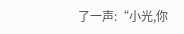了一声:“小光,你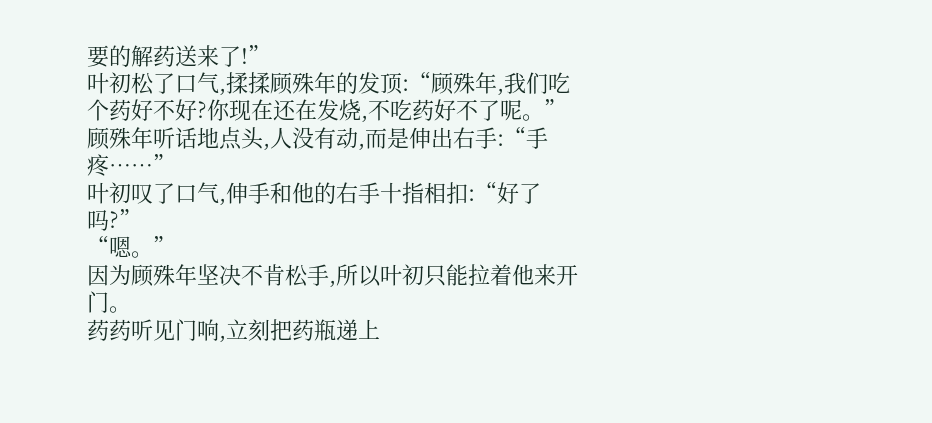要的解药送来了!”
叶初松了口气,揉揉顾殊年的发顶:“顾殊年,我们吃个药好不好?你现在还在发烧,不吃药好不了呢。”
顾殊年听话地点头,人没有动,而是伸出右手:“手疼……”
叶初叹了口气,伸手和他的右手十指相扣:“好了吗?”
“嗯。”
因为顾殊年坚决不肯松手,所以叶初只能拉着他来开门。
药药听见门响,立刻把药瓶递上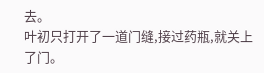去。
叶初只打开了一道门缝,接过药瓶,就关上了门。